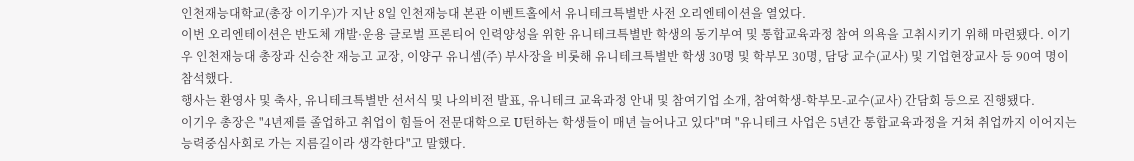인천재능대학교(총장 이기우)가 지난 8일 인천재능대 본관 이벤트홀에서 유니테크특별반 사전 오리엔테이션을 열었다.
이번 오리엔테이션은 반도체 개발·운용 글로벌 프론티어 인력양성을 위한 유니테크특별반 학생의 동기부여 및 통합교육과정 참여 의욕을 고취시키기 위해 마련됐다. 이기우 인천재능대 총장과 신승찬 재능고 교장, 이양구 유니셈(주) 부사장을 비롯해 유니테크특별반 학생 30명 및 학부모 30명, 담당 교수(교사) 및 기업현장교사 등 90여 명이 참석했다.
행사는 환영사 및 축사, 유니테크특별반 선서식 및 나의비전 발표, 유니테크 교육과정 안내 및 참여기업 소개, 참여학생-학부모-교수(교사) 간담회 등으로 진행됐다.
이기우 총장은 "4년제를 졸업하고 취업이 힘들어 전문대학으로 U턴하는 학생들이 매년 늘어나고 있다"며 "유니테크 사업은 5년간 통합교육과정을 거쳐 취업까지 이어지는 능력중심사회로 가는 지름길이라 생각한다"고 말했다.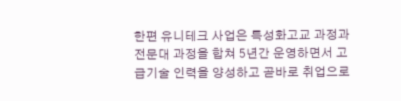한편 유니테크 사업은 특성화고교 과정과 전문대 과정을 합쳐 5년간 운영하면서 고급기술 인력을 양성하고 곧바로 취업으로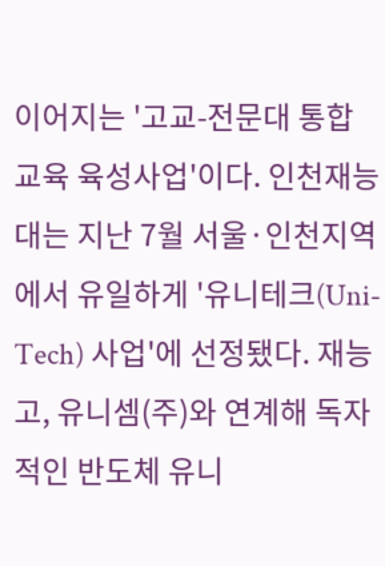이어지는 '고교-전문대 통합교육 육성사업'이다. 인천재능대는 지난 7월 서울·인천지역에서 유일하게 '유니테크(Uni-Tech) 사업'에 선정됐다. 재능고, 유니셈(주)와 연계해 독자적인 반도체 유니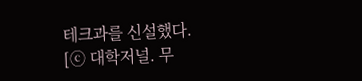테크과를 신설했다.
[ⓒ 대학저널. 무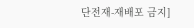단전재-재배포 금지]